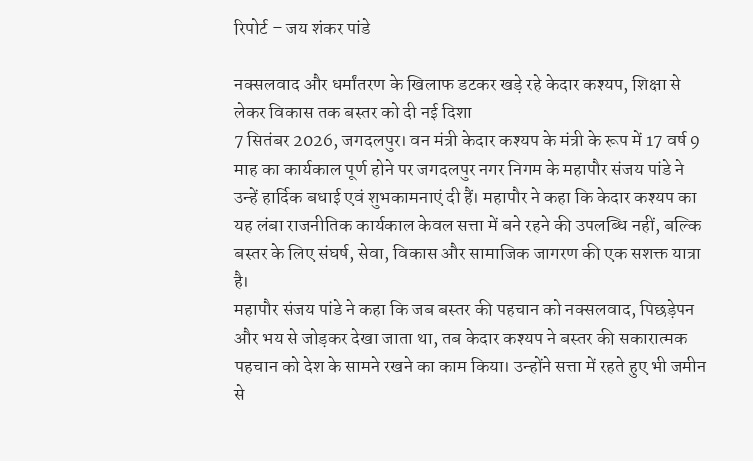रिपोर्ट – जय शंकर पांडे

नक्सलवाद और धर्मांतरण के खिलाफ डटकर खड़े रहे केदार कश्यप, शिक्षा से लेकर विकास तक बस्तर को दी नई दिशा
7 सितंबर 2026, जगदलपुर। वन मंत्री केदार कश्यप के मंत्री के रूप में 17 वर्ष 9 माह का कार्यकाल पूर्ण होने पर जगदलपुर नगर निगम के महापौर संजय पांडे ने उन्हें हार्दिक बधाई एवं शुभकामनाएं दी हैं। महापौर ने कहा कि केदार कश्यप का यह लंबा राजनीतिक कार्यकाल केवल सत्ता में बने रहने की उपलब्धि नहीं, बल्कि बस्तर के लिए संघर्ष, सेवा, विकास और सामाजिक जागरण की एक सशक्त यात्रा है।
महापौर संजय पांडे ने कहा कि जब बस्तर की पहचान को नक्सलवाद, पिछड़ेपन और भय से जोड़कर देखा जाता था, तब केदार कश्यप ने बस्तर की सकारात्मक पहचान को देश के सामने रखने का काम किया। उन्होंने सत्ता में रहते हुए भी जमीन से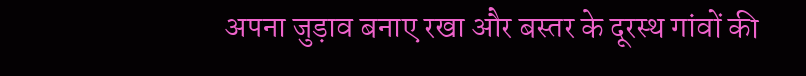अपना जुड़ाव बनाए रखा और बस्तर के दूरस्थ गांवों की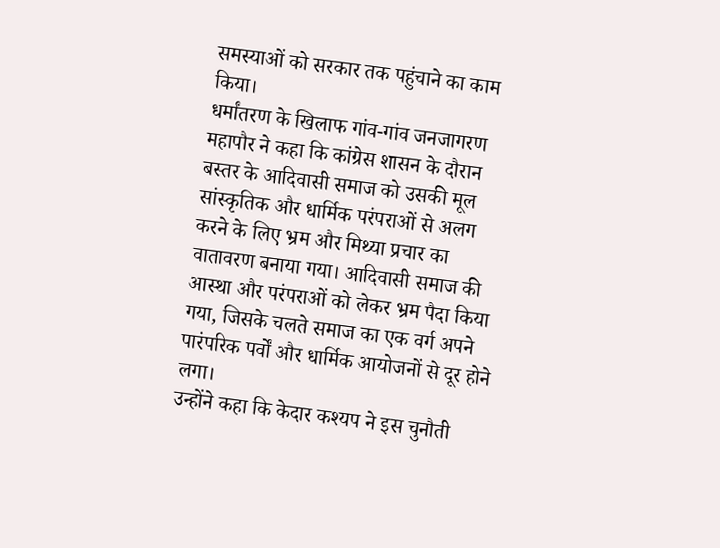समस्याओं को सरकार तक पहुंचाने का काम किया।
धर्मांतरण के खिलाफ गांव-गांव जनजागरण
महापौर ने कहा कि कांग्रेस शासन के दौरान बस्तर के आदिवासी समाज को उसकी मूल सांस्कृतिक और धार्मिक परंपराओं से अलग करने के लिए भ्रम और मिथ्या प्रचार का वातावरण बनाया गया। आदिवासी समाज की आस्था और परंपराओं को लेकर भ्रम पैदा किया गया, जिसके चलते समाज का एक वर्ग अपने पारंपरिक पर्वों और धार्मिक आयोजनों से दूर होने लगा।
उन्होंने कहा कि केदार कश्यप ने इस चुनौती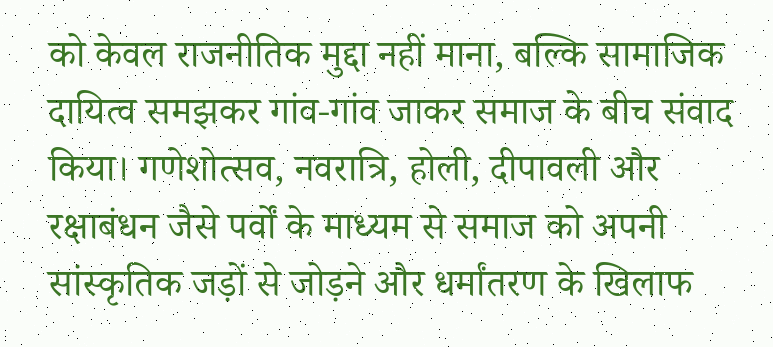को केवल राजनीतिक मुद्दा नहीं माना, बल्कि सामाजिक दायित्व समझकर गांव-गांव जाकर समाज के बीच संवाद किया। गणेशोत्सव, नवरात्रि, होली, दीपावली और रक्षाबंधन जैसे पर्वों के माध्यम से समाज को अपनी सांस्कृतिक जड़ों से जोड़ने और धर्मांतरण के खिलाफ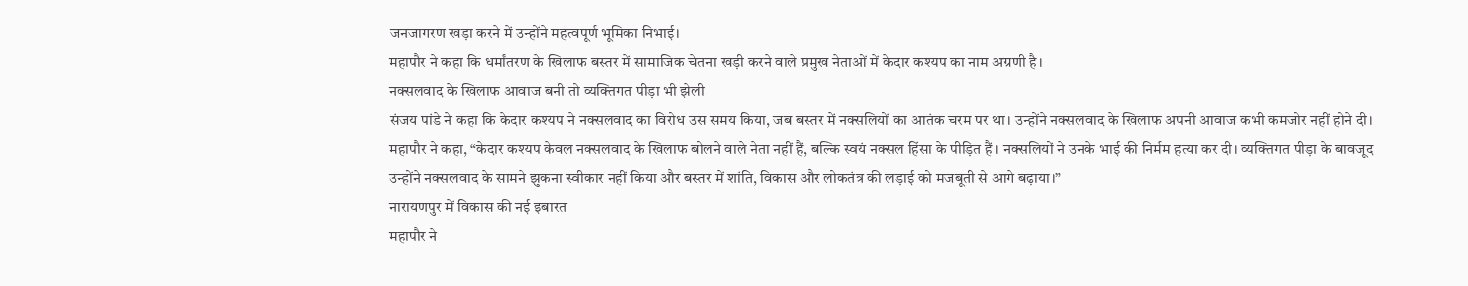जनजागरण खड़ा करने में उन्होंने महत्वपूर्ण भूमिका निभाई।
महापौर ने कहा कि धर्मांतरण के खिलाफ बस्तर में सामाजिक चेतना खड़ी करने वाले प्रमुख नेताओं में केदार कश्यप का नाम अग्रणी है।
नक्सलवाद के खिलाफ आवाज बनी तो व्यक्तिगत पीड़ा भी झेली
संजय पांडे ने कहा कि केदार कश्यप ने नक्सलवाद का विरोध उस समय किया, जब बस्तर में नक्सलियों का आतंक चरम पर था। उन्होंने नक्सलवाद के खिलाफ अपनी आवाज कभी कमजोर नहीं होने दी।
महापौर ने कहा, “केदार कश्यप केवल नक्सलवाद के खिलाफ बोलने वाले नेता नहीं हैं, बल्कि स्वयं नक्सल हिंसा के पीड़ित हैं। नक्सलियों ने उनके भाई की निर्मम हत्या कर दी। व्यक्तिगत पीड़ा के बावजूद उन्होंने नक्सलवाद के सामने झुकना स्वीकार नहीं किया और बस्तर में शांति, विकास और लोकतंत्र की लड़ाई को मजबूती से आगे बढ़ाया।”
नारायणपुर में विकास की नई इबारत
महापौर ने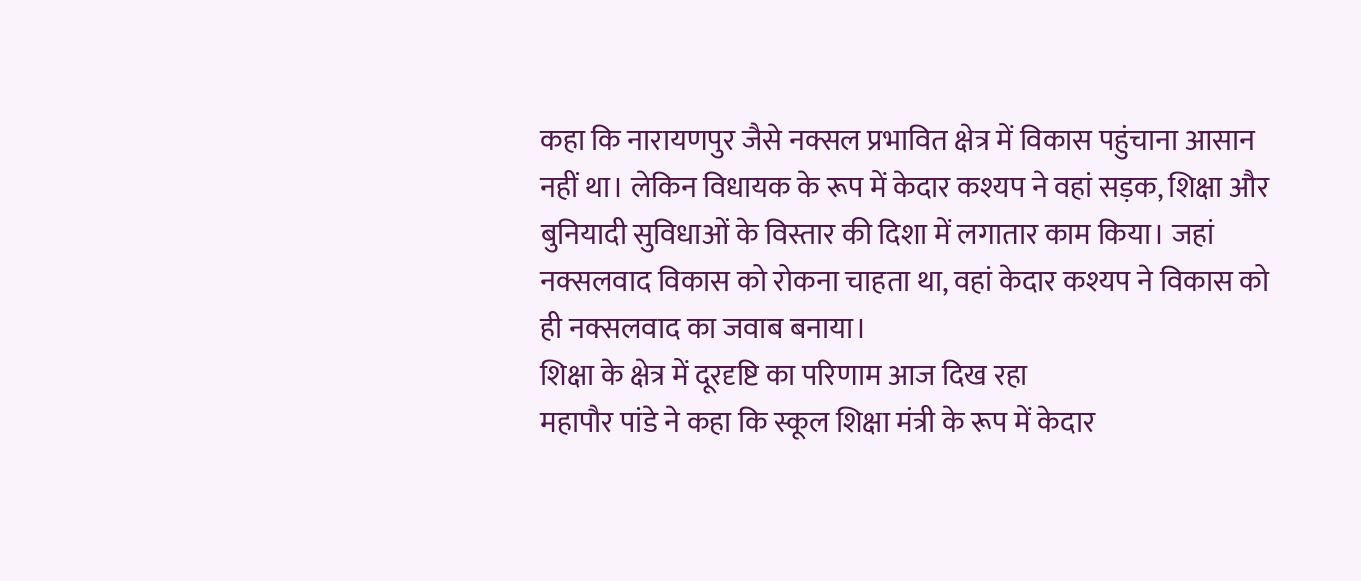कहा कि नारायणपुर जैसे नक्सल प्रभावित क्षेत्र में विकास पहुंचाना आसान नहीं था। लेकिन विधायक के रूप में केदार कश्यप ने वहां सड़क, शिक्षा और बुनियादी सुविधाओं के विस्तार की दिशा में लगातार काम किया। जहां नक्सलवाद विकास को रोकना चाहता था, वहां केदार कश्यप ने विकास को ही नक्सलवाद का जवाब बनाया।
शिक्षा के क्षेत्र में दूरदृष्टि का परिणाम आज दिख रहा
महापौर पांडे ने कहा कि स्कूल शिक्षा मंत्री के रूप में केदार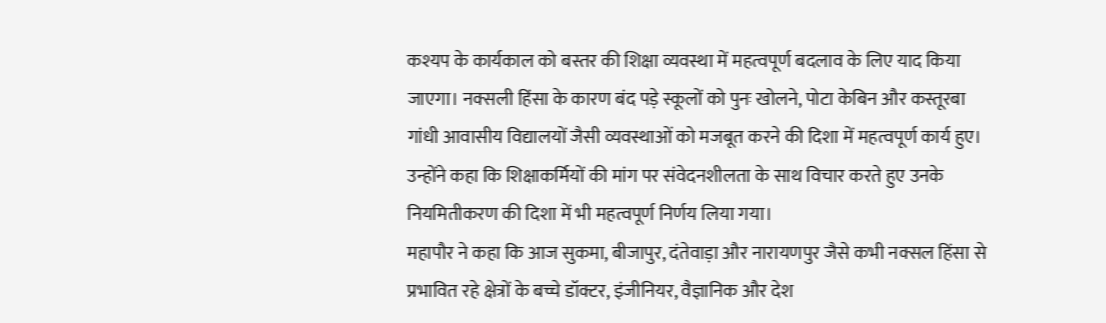कश्यप के कार्यकाल को बस्तर की शिक्षा व्यवस्था में महत्वपूर्ण बदलाव के लिए याद किया जाएगा। नक्सली हिंसा के कारण बंद पड़े स्कूलों को पुनः खोलने, पोटा केबिन और कस्तूरबा गांधी आवासीय विद्यालयों जैसी व्यवस्थाओं को मजबूत करने की दिशा में महत्वपूर्ण कार्य हुए।
उन्होंने कहा कि शिक्षाकर्मियों की मांग पर संवेदनशीलता के साथ विचार करते हुए उनके नियमितीकरण की दिशा में भी महत्वपूर्ण निर्णय लिया गया।
महापौर ने कहा कि आज सुकमा, बीजापुर, दंतेवाड़ा और नारायणपुर जैसे कभी नक्सल हिंसा से प्रभावित रहे क्षेत्रों के बच्चे डॉक्टर, इंजीनियर, वैज्ञानिक और देश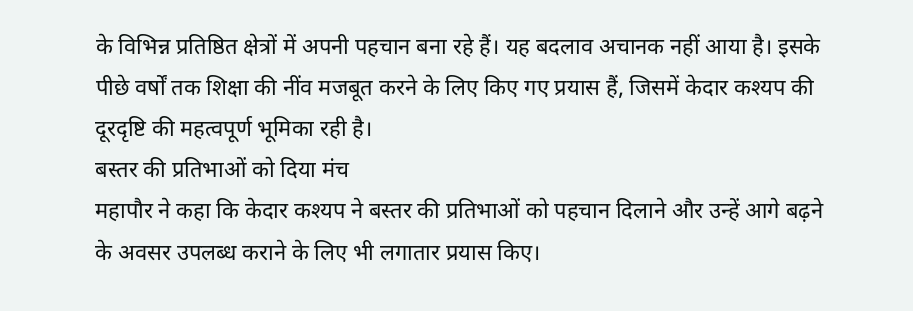के विभिन्न प्रतिष्ठित क्षेत्रों में अपनी पहचान बना रहे हैं। यह बदलाव अचानक नहीं आया है। इसके पीछे वर्षों तक शिक्षा की नींव मजबूत करने के लिए किए गए प्रयास हैं, जिसमें केदार कश्यप की दूरदृष्टि की महत्वपूर्ण भूमिका रही है।
बस्तर की प्रतिभाओं को दिया मंच
महापौर ने कहा कि केदार कश्यप ने बस्तर की प्रतिभाओं को पहचान दिलाने और उन्हें आगे बढ़ने के अवसर उपलब्ध कराने के लिए भी लगातार प्रयास किए।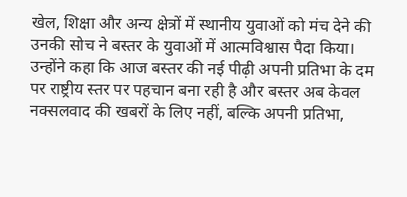खेल, शिक्षा और अन्य क्षेत्रों में स्थानीय युवाओं को मंच देने की उनकी सोच ने बस्तर के युवाओं में आत्मविश्वास पैदा किया।
उन्होंने कहा कि आज बस्तर की नई पीढ़ी अपनी प्रतिभा के दम पर राष्ट्रीय स्तर पर पहचान बना रही है और बस्तर अब केवल नक्सलवाद की खबरों के लिए नहीं, बल्कि अपनी प्रतिभा,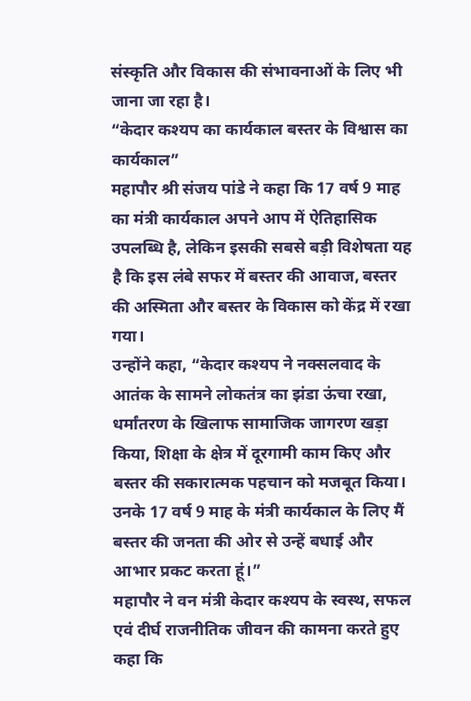संस्कृति और विकास की संभावनाओं के लिए भी जाना जा रहा है।
“केदार कश्यप का कार्यकाल बस्तर के विश्वास का कार्यकाल”
महापौर श्री संजय पांडे ने कहा कि 17 वर्ष 9 माह का मंत्री कार्यकाल अपने आप में ऐतिहासिक उपलब्धि है, लेकिन इसकी सबसे बड़ी विशेषता यह है कि इस लंबे सफर में बस्तर की आवाज, बस्तर की अस्मिता और बस्तर के विकास को केंद्र में रखा गया।
उन्होंने कहा, “केदार कश्यप ने नक्सलवाद के आतंक के सामने लोकतंत्र का झंडा ऊंचा रखा, धर्मांतरण के खिलाफ सामाजिक जागरण खड़ा किया, शिक्षा के क्षेत्र में दूरगामी काम किए और बस्तर की सकारात्मक पहचान को मजबूत किया। उनके 17 वर्ष 9 माह के मंत्री कार्यकाल के लिए मैं बस्तर की जनता की ओर से उन्हें बधाई और आभार प्रकट करता हूं।”
महापौर ने वन मंत्री केदार कश्यप के स्वस्थ, सफल एवं दीर्घ राजनीतिक जीवन की कामना करते हुए कहा कि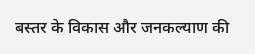बस्तर के विकास और जनकल्याण की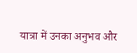यात्रा में उनका अनुभव और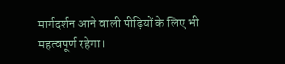मार्गदर्शन आने वाली पीढ़ियों के लिए भी महत्वपूर्ण रहेगा।